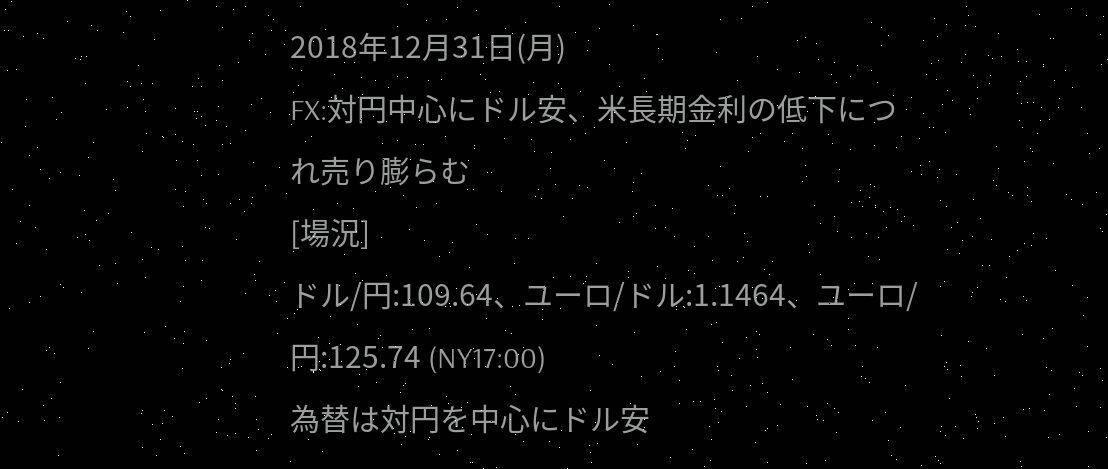2018年12月31日(月)
FX:対円中心にドル安、米長期金利の低下につれ売り膨らむ
[場況]
ドル/円:109.64、ユーロ/ドル:1.1464、ユーロ/円:125.74 (NY17:00)
為替は対円を中心にドル安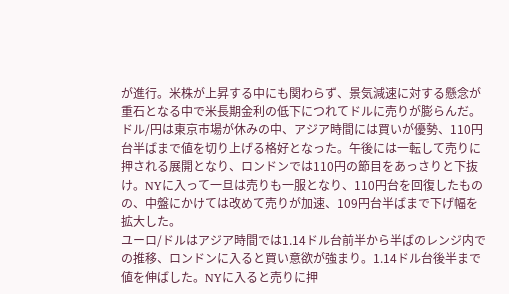が進行。米株が上昇する中にも関わらず、景気減速に対する懸念が重石となる中で米長期金利の低下につれてドルに売りが膨らんだ。ドル/円は東京市場が休みの中、アジア時間には買いが優勢、110円台半ばまで値を切り上げる格好となった。午後には一転して売りに押される展開となり、ロンドンでは110円の節目をあっさりと下抜け。NYに入って一旦は売りも一服となり、110円台を回復したものの、中盤にかけては改めて売りが加速、109円台半ばまで下げ幅を拡大した。
ユーロ/ドルはアジア時間では1.14ドル台前半から半ばのレンジ内での推移、ロンドンに入ると買い意欲が強まり。1.14ドル台後半まで値を伸ばした。NYに入ると売りに押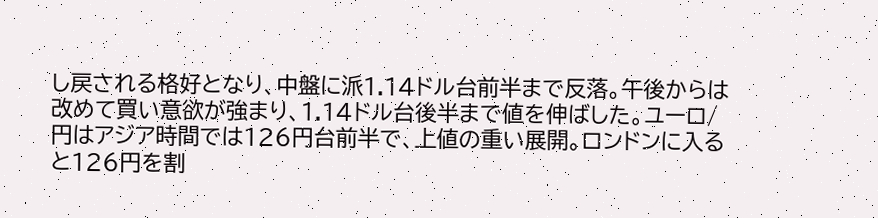し戻される格好となり、中盤に派1.14ドル台前半まで反落。午後からは改めて買い意欲が強まり、1.14ドル台後半まで値を伸ばした。ユーロ/円はアジア時間では126円台前半で、上値の重い展開。ロンドンに入ると126円を割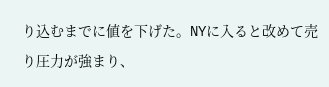り込むまでに値を下げた。NYに入ると改めて売り圧力が強まり、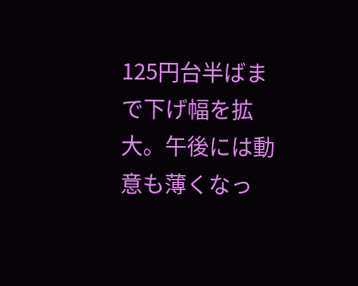125円台半ばまで下げ幅を拡大。午後には動意も薄くなっ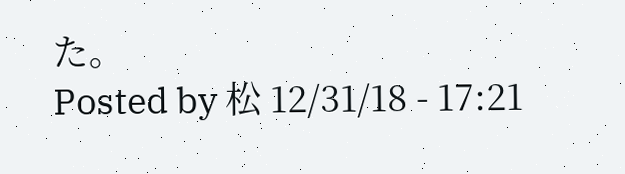た。
Posted by 松 12/31/18 - 17:21